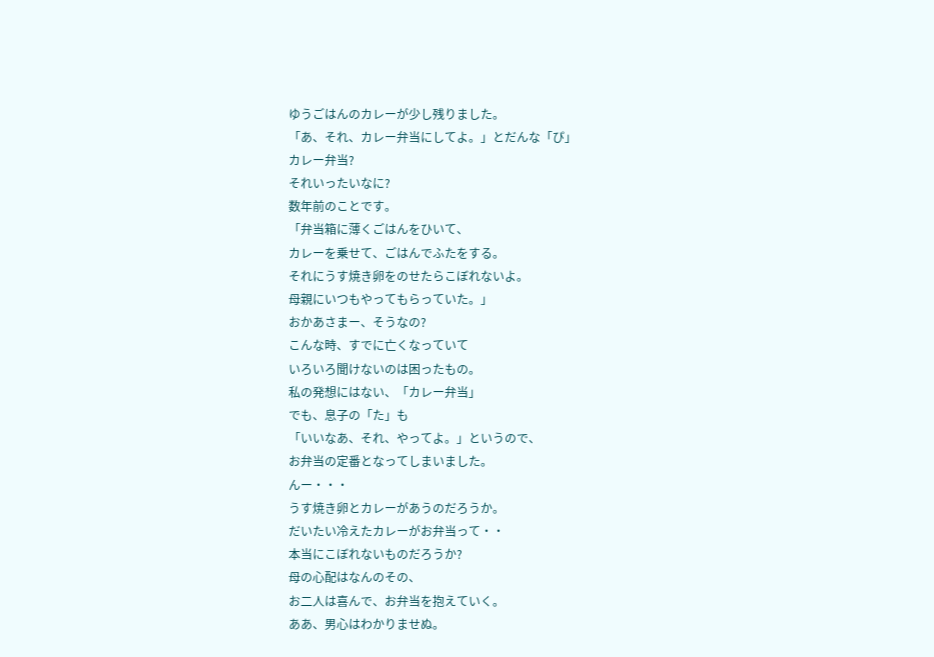ゆうごはんのカレーが少し残りました。
「あ、それ、カレー弁当にしてよ。」とだんな「ぴ」
カレー弁当?
それいったいなに?
数年前のことです。
「弁当箱に薄くごはんをひいて、
カレーを乗せて、ごはんでふたをする。
それにうす焼き卵をのせたらこぼれないよ。
母親にいつもやってもらっていた。」
おかあさまー、そうなの?
こんな時、すでに亡くなっていて
いろいろ聞けないのは困ったもの。
私の発想にはない、「カレー弁当」
でも、息子の「た」も
「いいなあ、それ、やってよ。」というので、
お弁当の定番となってしまいました。
んー・・・
うす焼き卵とカレーがあうのだろうか。
だいたい冷えたカレーがお弁当って・・
本当にこぼれないものだろうか?
母の心配はなんのその、
お二人は喜んで、お弁当を抱えていく。
ああ、男心はわかりませぬ。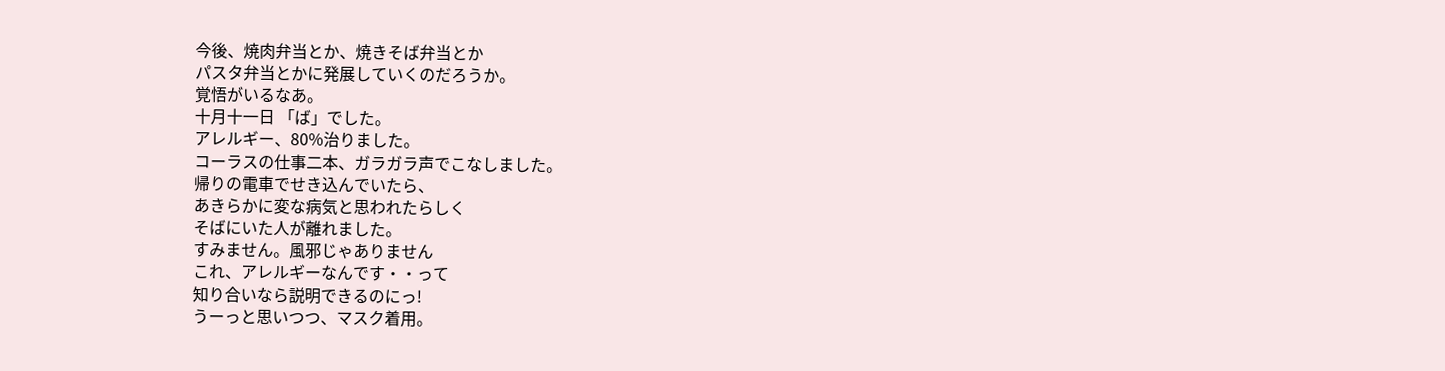今後、焼肉弁当とか、焼きそば弁当とか
パスタ弁当とかに発展していくのだろうか。
覚悟がいるなあ。
十月十一日 「ば」でした。
アレルギー、80%治りました。
コーラスの仕事二本、ガラガラ声でこなしました。
帰りの電車でせき込んでいたら、
あきらかに変な病気と思われたらしく
そばにいた人が離れました。
すみません。風邪じゃありません
これ、アレルギーなんです・・って
知り合いなら説明できるのにっ!
うーっと思いつつ、マスク着用。